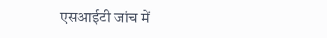एसआईटी जांच में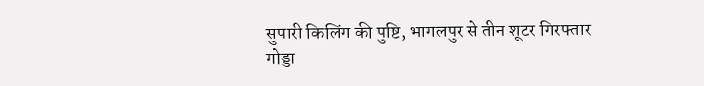सुपारी किलिंग की पुष्टि, भागलपुर से तीन शूटर गिरफ्तार
गोड्डा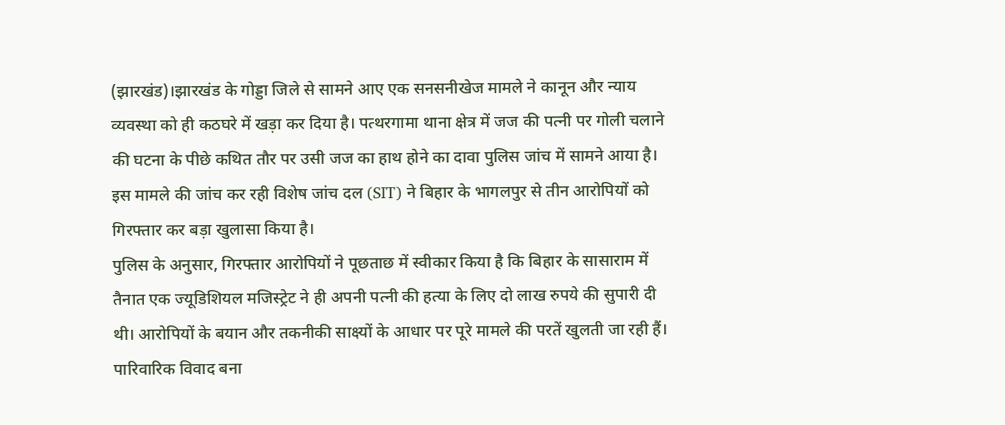(झारखंड)।झारखंड के गोड्डा जिले से सामने आए एक सनसनीखेज मामले ने कानून और न्याय व्यवस्था को ही कठघरे में खड़ा कर दिया है। पत्थरगामा थाना क्षेत्र में जज की पत्नी पर गोली चलाने की घटना के पीछे कथित तौर पर उसी जज का हाथ होने का दावा पुलिस जांच में सामने आया है। इस मामले की जांच कर रही विशेष जांच दल (SIT) ने बिहार के भागलपुर से तीन आरोपियों को गिरफ्तार कर बड़ा खुलासा किया है।
पुलिस के अनुसार, गिरफ्तार आरोपियों ने पूछताछ में स्वीकार किया है कि बिहार के सासाराम में तैनात एक ज्यूडिशियल मजिस्ट्रेट ने ही अपनी पत्नी की हत्या के लिए दो लाख रुपये की सुपारी दी थी। आरोपियों के बयान और तकनीकी साक्ष्यों के आधार पर पूरे मामले की परतें खुलती जा रही हैं।
पारिवारिक विवाद बना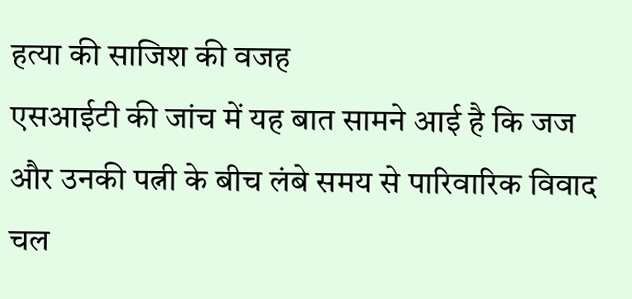हत्या की साजिश की वजह
एसआईटी की जांच में यह बात सामने आई है कि जज और उनकी पत्नी के बीच लंबे समय से पारिवारिक विवाद चल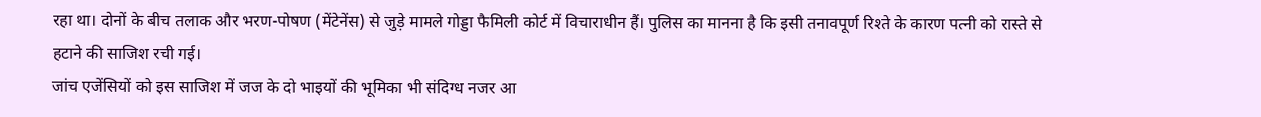रहा था। दोनों के बीच तलाक और भरण-पोषण (मेंटेनेंस) से जुड़े मामले गोड्डा फैमिली कोर्ट में विचाराधीन हैं। पुलिस का मानना है कि इसी तनावपूर्ण रिश्ते के कारण पत्नी को रास्ते से हटाने की साजिश रची गई।
जांच एजेंसियों को इस साजिश में जज के दो भाइयों की भूमिका भी संदिग्ध नजर आ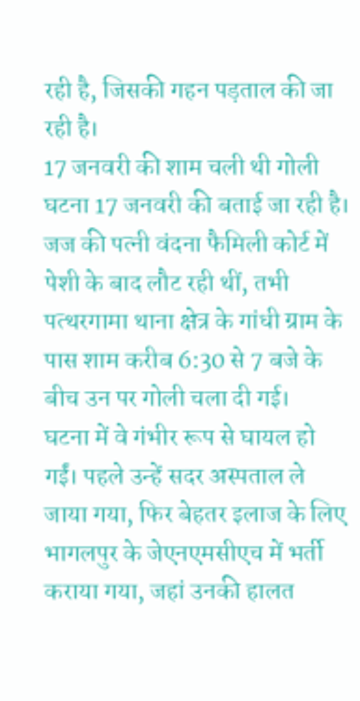रही है, जिसकी गहन पड़ताल की जा रही है।
17 जनवरी की शाम चली थी गोली
घटना 17 जनवरी की बताई जा रही है। जज की पत्नी वंदना फैमिली कोर्ट में पेशी के बाद लौट रही थीं, तभी पत्थरगामा थाना क्षेत्र के गांधी ग्राम के पास शाम करीब 6:30 से 7 बजे के बीच उन पर गोली चला दी गई।
घटना में वे गंभीर रूप से घायल हो गईं। पहले उन्हें सदर अस्पताल ले जाया गया, फिर बेहतर इलाज के लिए भागलपुर के जेएनएमसीएच में भर्ती कराया गया, जहां उनकी हालत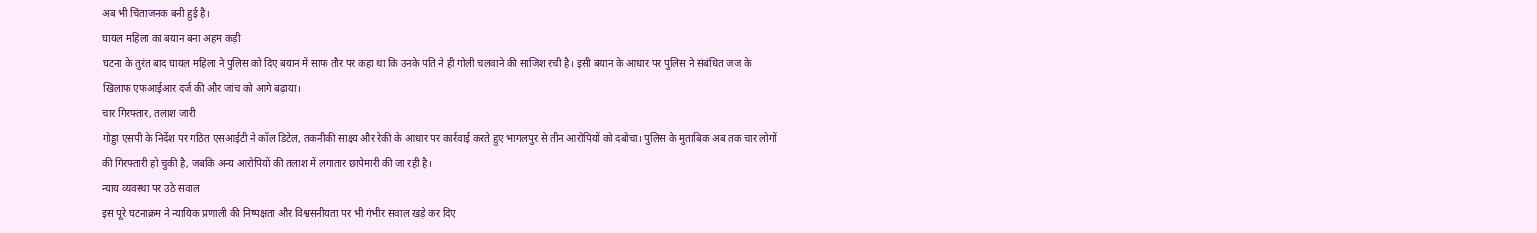अब भी चिंताजनक बनी हुई है।
घायल महिला का बयान बना अहम कड़ी
घटना के तुरंत बाद घायल महिला ने पुलिस को दिए बयान में साफ तौर पर कहा था कि उनके पति ने ही गोली चलवाने की साजिश रची है। इसी बयान के आधार पर पुलिस ने संबंधित जज के खिलाफ एफआईआर दर्ज की और जांच को आगे बढ़ाया।
चार गिरफ्तार, तलाश जारी
गोड्डा एसपी के निर्देश पर गठित एसआईटी ने कॉल डिटेल, तकनीकी साक्ष्य और रेकी के आधार पर कार्रवाई करते हुए भागलपुर से तीन आरोपियों को दबोचा। पुलिस के मुताबिक अब तक चार लोगों की गिरफ्तारी हो चुकी है, जबकि अन्य आरोपियों की तलाश में लगातार छापेमारी की जा रही है।
न्याय व्यवस्था पर उठे सवाल
इस पूरे घटनाक्रम ने न्यायिक प्रणाली की निष्पक्षता और विश्वसनीयता पर भी गंभीर सवाल खड़े कर दिए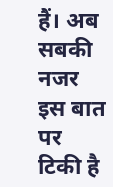हैं। अब सबकी नजर इस बात पर टिकी है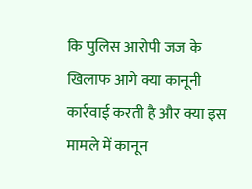कि पुलिस आरोपी जज के खिलाफ आगे क्या कानूनी कार्रवाई करती है और क्या इस मामले में कानून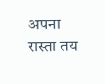अपना रास्ता तय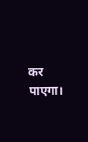कर पाएगा।